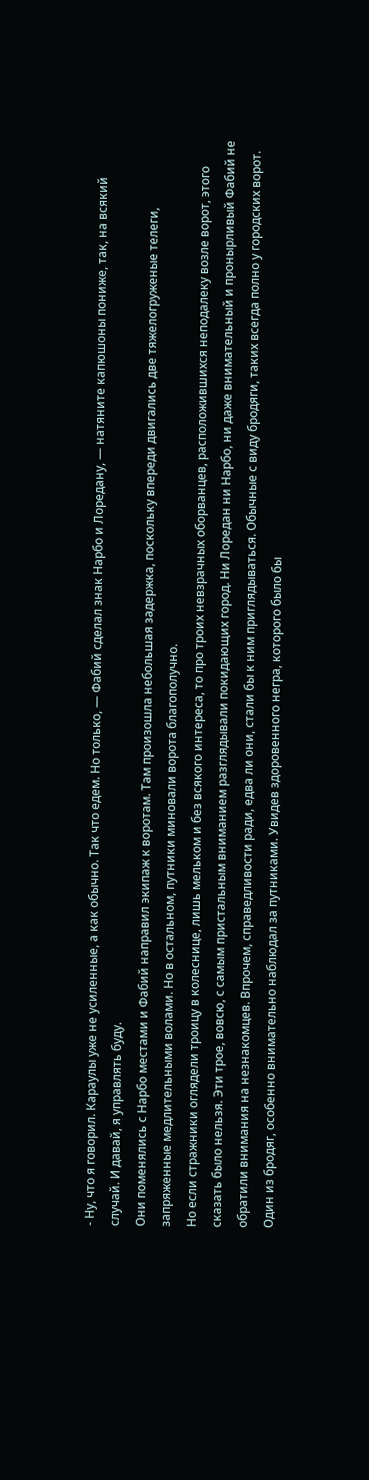- Ну, что я говорил. Караулы уже не усиленные, а как обычно. Так что едем. Но только, — Фабий сделал знак Нарбо и Лоредану, — натяните капюшоны пониже, так, на всякий случай. И давай, я управлять буду.
Они поменялись с Нарбо местами и Фабий направил экипаж к воротам. Там произошла небольшая задержка, поскольку впереди двигались две тяжелогруженые телеги, запряженные медлительными волами. Но в остальном, путники миновали ворота благополучно.
Но если стражники оглядели троицу в колеснице, лишь мельком и без всякого интереса, то про троих невзрачных оборванцев, расположившихся неподалеку возле ворот, этого сказать было нельзя. Эти трое, вовсю, с самым пристальным вниманием разглядывали покидающих город. Ни Лоредан ни Нарбо, ни даже внимательный и пронырливый Фабий не обратили внимания на незнакомцев. Впрочем, справедливости ради, едва ли они, стали бы к ним приглядываться. Обычные с виду бродяги, таких всегда полно у городских ворот.
Один из бродяг, особенно внимательно наблюдал за путниками. Увидев здоровенного негра, которого было бы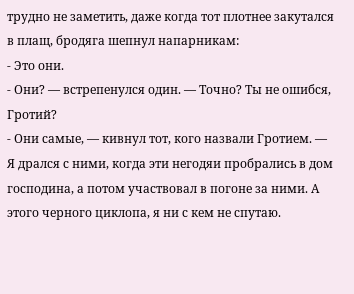трудно не заметить, даже когда тот плотнее закутался в плащ, бродяга шепнул напарникам:
- Это они.
- Они? — встрепенулся один. — Точно? Ты не ошибся, Гротий?
- Они самые, — кивнул тот, кого назвали Гротием. — Я дрался с ними, когда эти негодяи пробрались в дом господина, а потом участвовал в погоне за ними. А этого черного циклопа, я ни с кем не спутаю.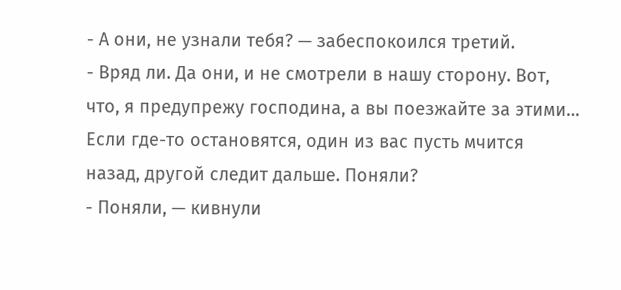- А они, не узнали тебя? — забеспокоился третий.
- Вряд ли. Да они, и не смотрели в нашу сторону. Вот, что, я предупрежу господина, а вы поезжайте за этими… Если где-то остановятся, один из вас пусть мчится назад, другой следит дальше. Поняли?
- Поняли, — кивнули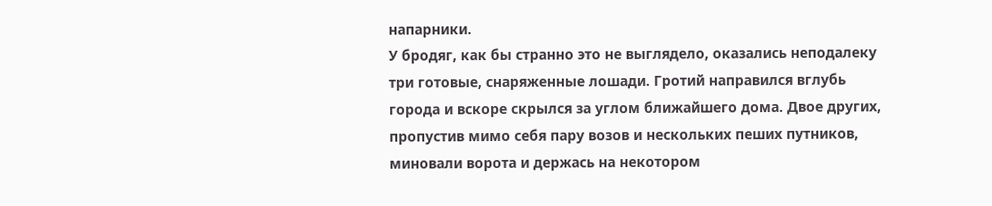напарники.
У бродяг, как бы странно это не выглядело, оказались неподалеку три готовые, снаряженные лошади. Гротий направился вглубь города и вскоре скрылся за углом ближайшего дома. Двое других, пропустив мимо себя пару возов и нескольких пеших путников, миновали ворота и держась на некотором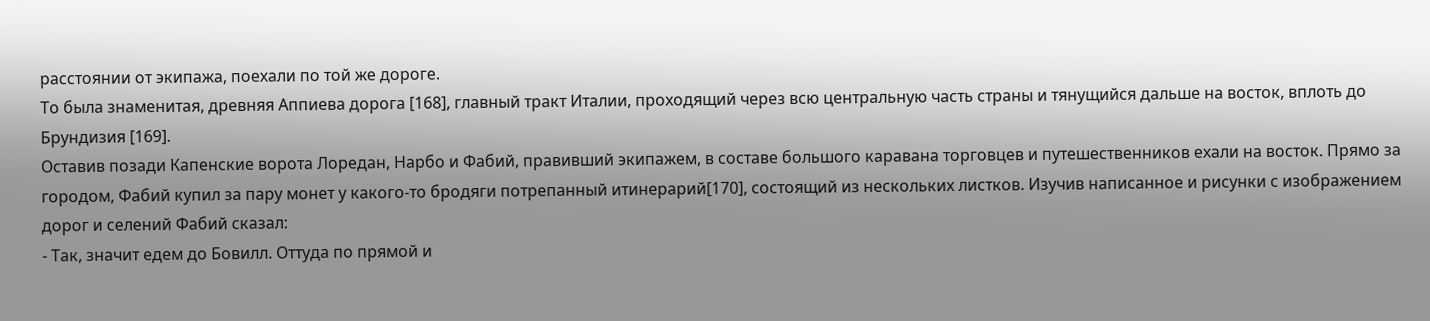расстоянии от экипажа, поехали по той же дороге.
То была знаменитая, древняя Аппиева дорога [168], главный тракт Италии, проходящий через всю центральную часть страны и тянущийся дальше на восток, вплоть до Брундизия [169].
Оставив позади Капенские ворота Лоредан, Нарбо и Фабий, правивший экипажем, в составе большого каравана торговцев и путешественников ехали на восток. Прямо за городом, Фабий купил за пару монет у какого-то бродяги потрепанный итинерарий[170], состоящий из нескольких листков. Изучив написанное и рисунки с изображением дорог и селений Фабий сказал:
- Так, значит едем до Бовилл. Оттуда по прямой и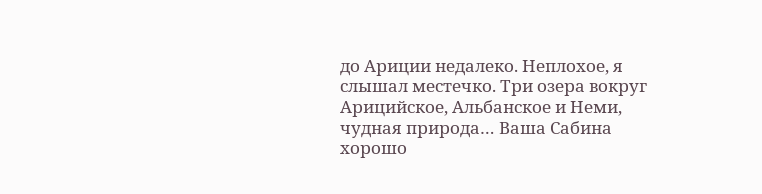до Ариции недалеко. Неплохое, я слышал местечко. Три озера вокруг Арицийское, Альбанское и Неми, чудная природа… Ваша Сабина хорошо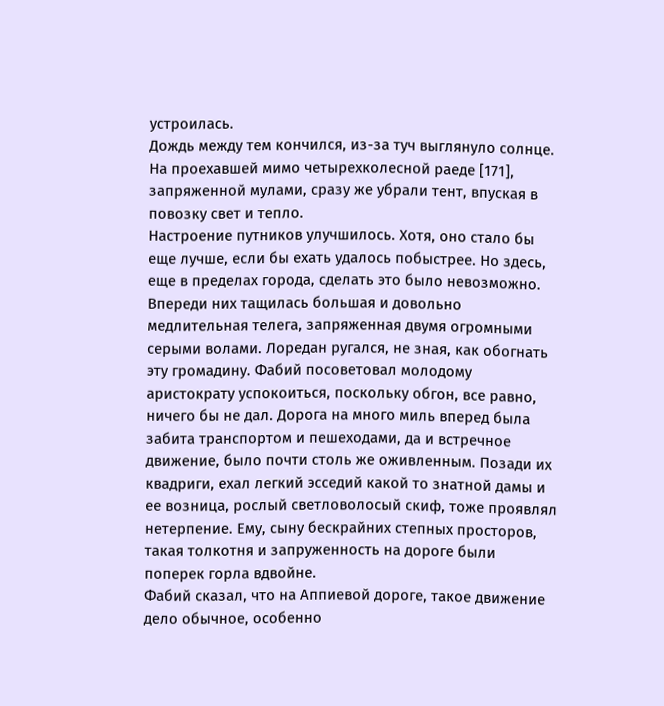устроилась.
Дождь между тем кончился, из-за туч выглянуло солнце. На проехавшей мимо четырехколесной раеде [171], запряженной мулами, сразу же убрали тент, впуская в повозку свет и тепло.
Настроение путников улучшилось. Хотя, оно стало бы еще лучше, если бы ехать удалось побыстрее. Но здесь, еще в пределах города, сделать это было невозможно. Впереди них тащилась большая и довольно медлительная телега, запряженная двумя огромными серыми волами. Лоредан ругался, не зная, как обогнать эту громадину. Фабий посоветовал молодому аристократу успокоиться, поскольку обгон, все равно, ничего бы не дал. Дорога на много миль вперед была забита транспортом и пешеходами, да и встречное движение, было почти столь же оживленным. Позади их квадриги, ехал легкий эсседий какой то знатной дамы и ее возница, рослый светловолосый скиф, тоже проявлял нетерпение. Ему, сыну бескрайних степных просторов, такая толкотня и запруженность на дороге были поперек горла вдвойне.
Фабий сказал, что на Аппиевой дороге, такое движение дело обычное, особенно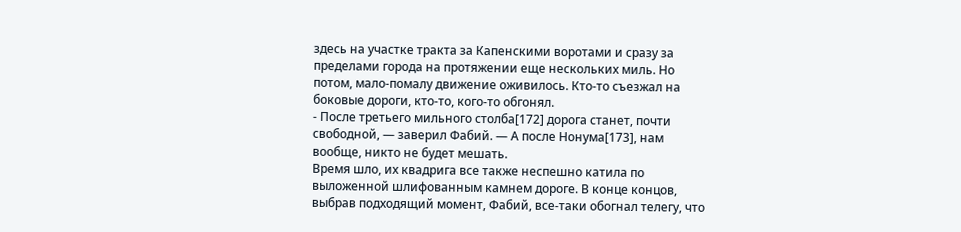здесь на участке тракта за Капенскими воротами и сразу за пределами города на протяжении еще нескольких миль. Но потом, мало-помалу движение оживилось. Кто-то съезжал на боковые дороги, кто-то, кого-то обгонял.
- После третьего мильного столба[172] дорога станет, почти свободной, — заверил Фабий. — А после Нонума[173], нам вообще, никто не будет мешать.
Время шло, их квадрига все также неспешно катила по выложенной шлифованным камнем дороге. В конце концов, выбрав подходящий момент, Фабий, все-таки обогнал телегу, что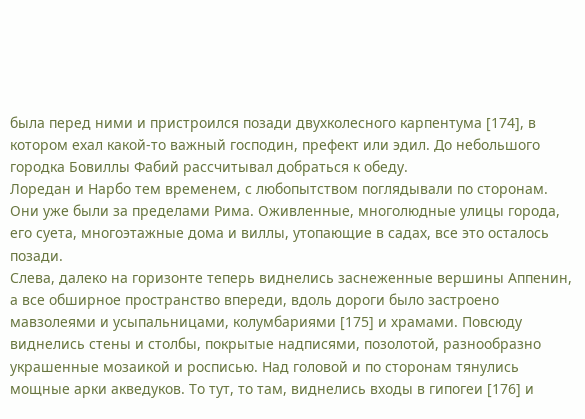была перед ними и пристроился позади двухколесного карпентума [174], в котором ехал какой-то важный господин, префект или эдил. До небольшого городка Бовиллы Фабий рассчитывал добраться к обеду.
Лоредан и Нарбо тем временем, с любопытством поглядывали по сторонам. Они уже были за пределами Рима. Оживленные, многолюдные улицы города, его суета, многоэтажные дома и виллы, утопающие в садах, все это осталось позади.
Слева, далеко на горизонте теперь виднелись заснеженные вершины Аппенин, а все обширное пространство впереди, вдоль дороги было застроено мавзолеями и усыпальницами, колумбариями [175] и храмами. Повсюду виднелись стены и столбы, покрытые надписями, позолотой, разнообразно украшенные мозаикой и росписью. Над головой и по сторонам тянулись мощные арки акведуков. То тут, то там, виднелись входы в гипогеи [176] и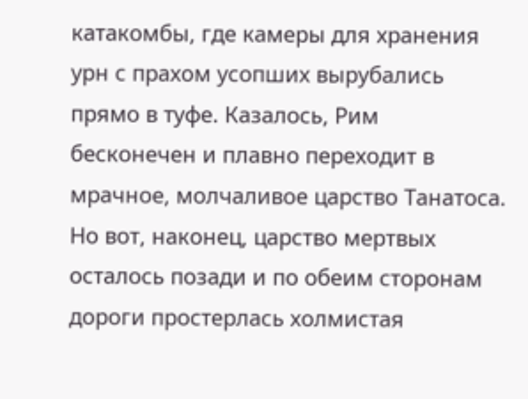катакомбы, где камеры для хранения урн с прахом усопших вырубались прямо в туфе. Казалось, Рим бесконечен и плавно переходит в мрачное, молчаливое царство Танатоса.
Но вот, наконец, царство мертвых осталось позади и по обеим сторонам дороги простерлась холмистая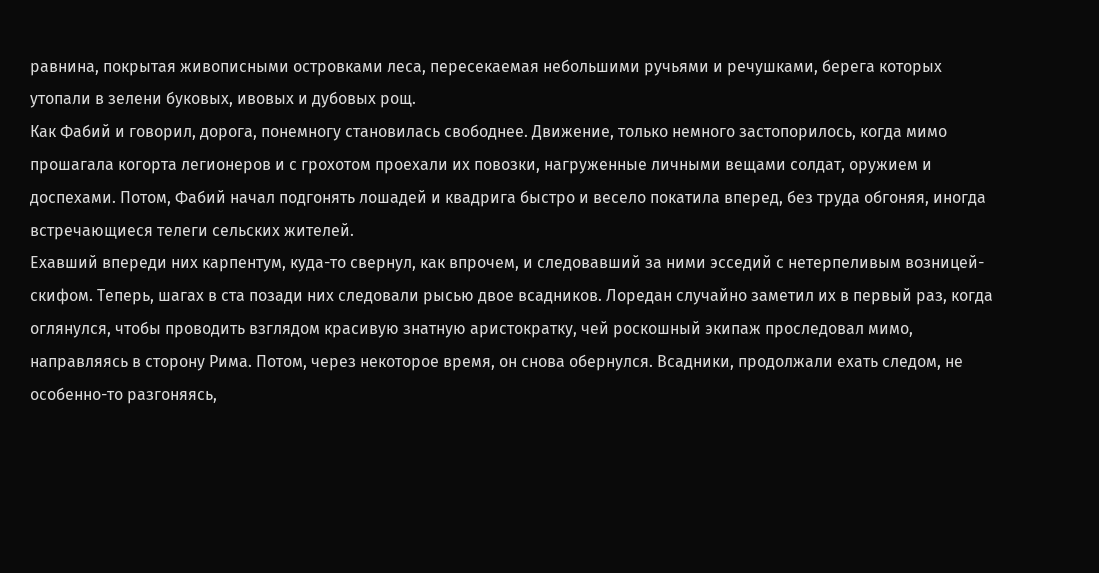равнина, покрытая живописными островками леса, пересекаемая небольшими ручьями и речушками, берега которых утопали в зелени буковых, ивовых и дубовых рощ.
Как Фабий и говорил, дорога, понемногу становилась свободнее. Движение, только немного застопорилось, когда мимо прошагала когорта легионеров и с грохотом проехали их повозки, нагруженные личными вещами солдат, оружием и доспехами. Потом, Фабий начал подгонять лошадей и квадрига быстро и весело покатила вперед, без труда обгоняя, иногда встречающиеся телеги сельских жителей.
Ехавший впереди них карпентум, куда-то свернул, как впрочем, и следовавший за ними эсседий с нетерпеливым возницей-скифом. Теперь, шагах в ста позади них следовали рысью двое всадников. Лоредан случайно заметил их в первый раз, когда оглянулся, чтобы проводить взглядом красивую знатную аристократку, чей роскошный экипаж проследовал мимо, направляясь в сторону Рима. Потом, через некоторое время, он снова обернулся. Всадники, продолжали ехать следом, не особенно-то разгоняясь,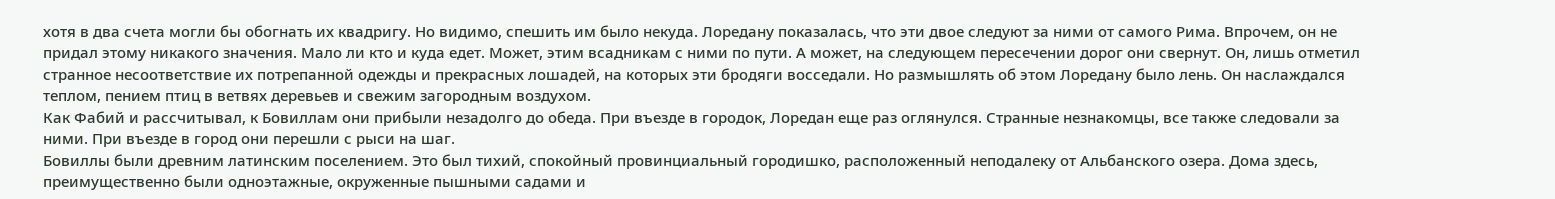хотя в два счета могли бы обогнать их квадригу. Но видимо, спешить им было некуда. Лоредану показалась, что эти двое следуют за ними от самого Рима. Впрочем, он не придал этому никакого значения. Мало ли кто и куда едет. Может, этим всадникам с ними по пути. А может, на следующем пересечении дорог они свернут. Он, лишь отметил странное несоответствие их потрепанной одежды и прекрасных лошадей, на которых эти бродяги восседали. Но размышлять об этом Лоредану было лень. Он наслаждался теплом, пением птиц в ветвях деревьев и свежим загородным воздухом.
Как Фабий и рассчитывал, к Бовиллам они прибыли незадолго до обеда. При въезде в городок, Лоредан еще раз оглянулся. Странные незнакомцы, все также следовали за ними. При въезде в город они перешли с рыси на шаг.
Бовиллы были древним латинским поселением. Это был тихий, спокойный провинциальный городишко, расположенный неподалеку от Альбанского озера. Дома здесь, преимущественно были одноэтажные, окруженные пышными садами и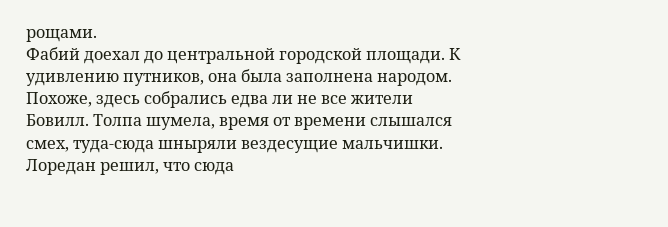рощами.
Фабий доехал до центральной городской площади. К удивлению путников, она была заполнена народом. Похоже, здесь собрались едва ли не все жители Бовилл. Толпа шумела, время от времени слышался смех, туда-сюда шныряли вездесущие мальчишки. Лоредан решил, что сюда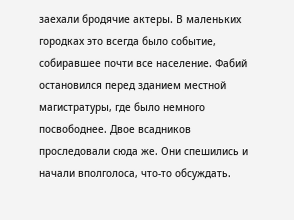заехали бродячие актеры. В маленьких городках это всегда было событие, собиравшее почти все население. Фабий остановился перед зданием местной магистратуры, где было немного посвободнее. Двое всадников проследовали сюда же. Они спешились и начали вполголоса, что-то обсуждать.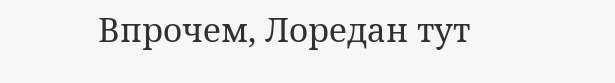Впрочем, Лоредан тут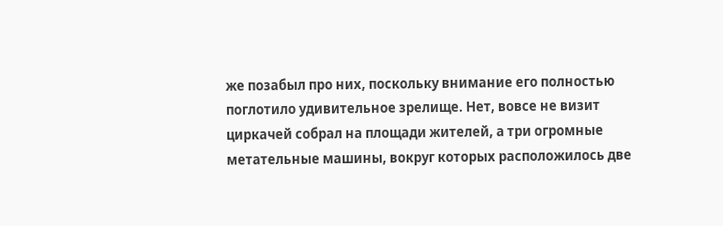же позабыл про них, поскольку внимание его полностью поглотило удивительное зрелище. Нет, вовсе не визит циркачей собрал на площади жителей, а три огромные метательные машины, вокруг которых расположилось две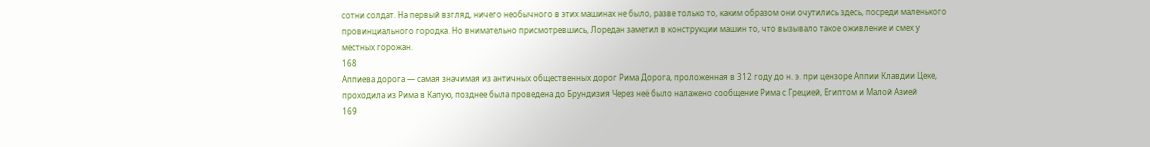сотни солдат. На первый взгляд, ничего необычного в этих машинах не было, разве только то, каким образом они очутились здесь, посреди маленького провинциального городка. Но внимательно присмотревшись, Лоредан заметил в конструкции машин то, что вызывало такое оживление и смех у местных горожан.
168
Аппиева дорога — самая значимая из античных общественных дорог Рима Дорога, проложенная в 312 году до н. э. при цензоре Аппии Клавдии Цеке, проходила из Рима в Капую, позднее была проведена до Брундизия Через неё было налажено сообщение Рима с Грецией, Египтом и Малой Азией
169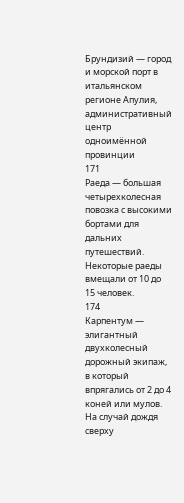Брундизий — город и морской порт в итальянском регионе Апулия, административный центр одноимённой провинции
171
Раеда — большая четырехколесная повозка с высокими бортами для дальних путешествий. Некоторые раеды вмещали от 10 до 15 человек.
174
Карпентум — элигантный двухколесный дорожный экипаж, в который впрягались от 2 до 4 коней или мулов. На случай дождя сверху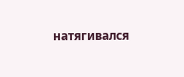натягивался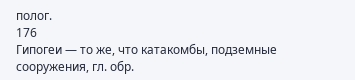полог.
176
Гипогеи — то же, что катакомбы, подземные сооружения, гл. обр.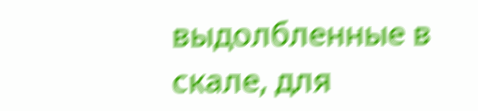выдолбленные в скале, для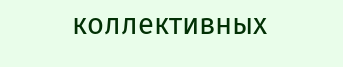коллективных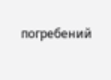погребений